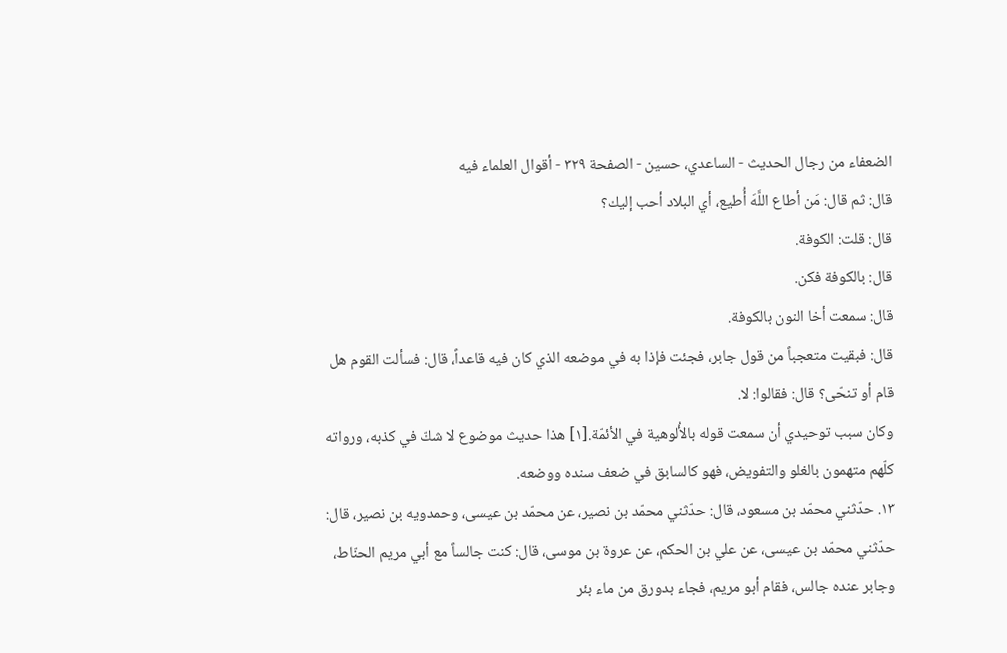الضعفاء من رجال الحديث - الساعدي، حسين - الصفحة ٣٢٩ - أقوال العلماء فيه
قال: ثم قال: مَن أطاع اللَّهَ أُطيع، أي البلاد أحب إليك؟
قال: قلت: الكوفة.
قال: بالكوفة فكن.
قال: سمعت أخا النون بالكوفة.
قال: فبقيت متعجباً من قول جابر، فجئت فإذا به في موضعه الذي كان فيه قاعداً، قال: فسألت القوم هل قام أو تنحّى؟ قال: فقالوا: لا.
وكان سبب توحيدي أن سمعت قوله بالأُلوهية في الأئمّة.[١] هذا حديث موضوع لا شكّ في كذبه، ورواته كلّهم متهمون بالغلو والتفويض، فهو كالسابق في ضعف سنده ووضعه.
١٣. حدّثني محمّد بن مسعود، قال: حدّثني محمّد بن نصير، عن محمّد بن عيسى، وحمدويه بن نصير، قال: حدّثني محمّد بن عيسى، عن علي بن الحكم، عن عروة بن موسى، قال: كنت جالساً مع أبي مريم الحنّاط، وجابر عنده جالس، فقام أبو مريم، فجاء بدورق من ماء بئر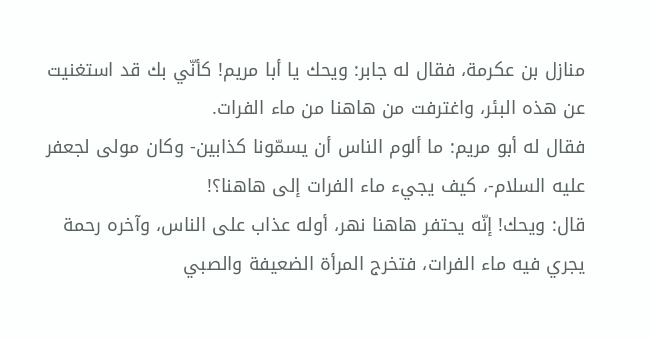منازل بن عكرمة، فقال له جابر: ويحك يا أبا مريم! كأنّي بك قد استغنيت عن هذه البئر، واغترفت من هاهنا من ماء الفرات.
فقال له أبو مريم: ما ألوم الناس أن يسمّونا كذابين- وكان مولى لجعفر عليه السلام-، كيف يجيء ماء الفرات إلى هاهنا؟!
قال: ويحك! إنّه يحتفر هاهنا نهر، أوله عذاب على الناس، وآخره رحمة يجري فيه ماء الفرات، فتخرج المرأة الضعيفة والصبي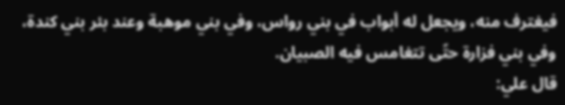فيغترف منه، ويجعل له أبواب في بني رواس، وفي بني موهبة وعند بئر بني كندة، وفي بني فزارة حتّى تتغامس فيه الصبيان.
قال علي: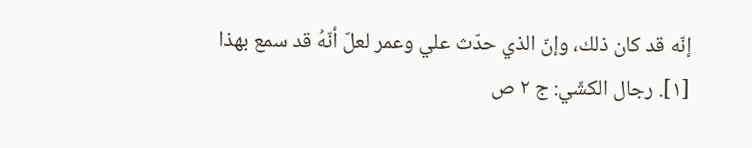إنّه قد كان ذلك، وإنّ الذي حدّث علي وعمر لعلّ أنّهُ قد سمع بهذا
[١]. رجال الكشّي: ج ٢ ص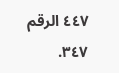٤٤٧ الرقم ٣٤٧.